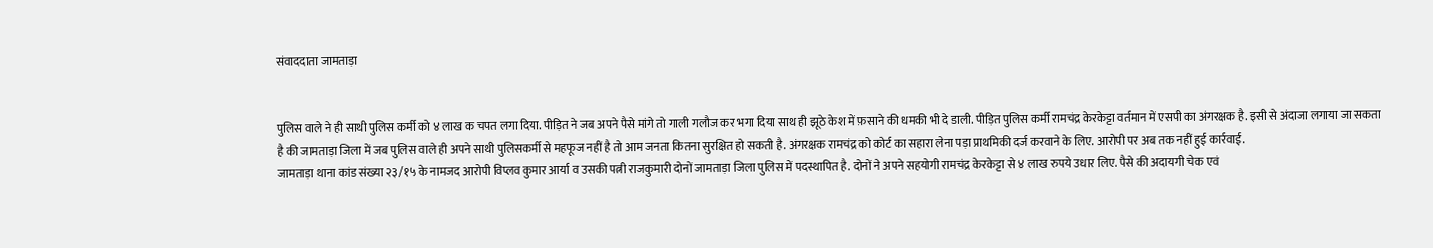संवाददाता जामताड़ा


पुलिस वाले ने ही साथी पुलिस कर्मी को ४ लाख क चपत लगा दिया. पीड़ित ने जब अपने पैसे मांगे तो गाली गलौज कर भगा दिया साथ ही झूठे केश में फ़साने की धमकी भी दे डाली. पीड़ित पुलिस कर्मी रामचंद्र केरकेट्टा वर्तमान में एसपी का अंगरक्षक है. इसी से अंदाजा लगाया जा सकता है की जामताड़ा जिला में जब पुलिस वाले ही अपने साथी पुलिसकर्मी से महफूज नहीं है तो आम जनता कितना सुरक्षित हो सकती है. अंगरक्षक रामचंद्र को कोर्ट का सहारा लेना पड़ा प्राथमिकी दर्ज करवाने के लिए. आरोपी पर अब तक नहीं हुई कार्रवाई.
जामताड़ा थाना कांड संख्या २३/१५ के नामजद आरोपी विप्लव कुमार आर्या व उसकी पत्नी राजकुमारी दोनों जामताड़ा जिला पुलिस में पदस्थापित है. दोनों ने अपने सहयोगी रामचंद्र केरकेट्टा से ४ लाख रुपये उधार लिए. पैसे की अदायगी चेक एवं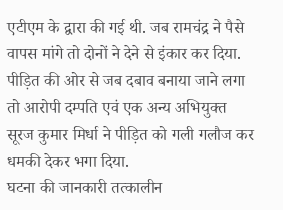एटीएम के द्वारा की गई थी. जब रामचंद्र ने पैसे वापस मांगे तो दोनों ने देने से इंकार कर दिया. पीड़ित की ओर से जब दबाव बनाया जाने लगा तो आरोपी दम्पति एवं एक अन्य अभियुक्त सूरज कुमार मिर्धा ने पीड़ित को गली गलौज कर धमकी देकर भगा दिया.
घटना की जानकारी तत्कालीन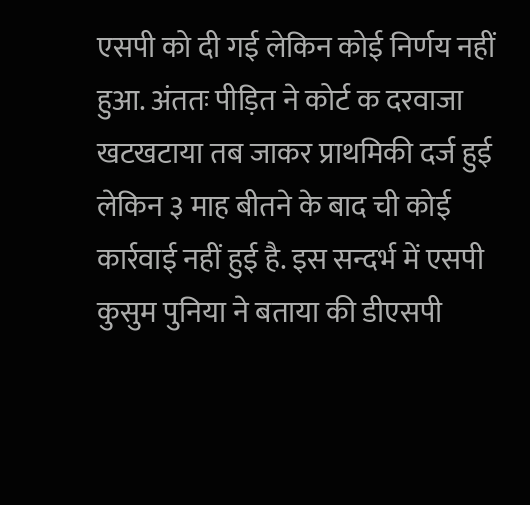एसपी को दी गई लेकिन कोई निर्णय नहीं हुआ. अंततः पीड़ित ने कोर्ट क दरवाजा खटखटाया तब जाकर प्राथमिकी दर्ज हुई लेकिन ३ माह बीतने के बाद ची कोई कार्रवाई नहीं हुई है. इस सन्दर्भ में एसपी कुसुम पुनिया ने बताया की डीएसपी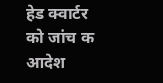हेड क्वार्टर को जांच क आदेश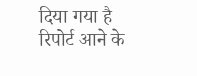दिया गया है रिपोर्ट आने के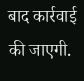बाद कार्रवाई की जाएगी.